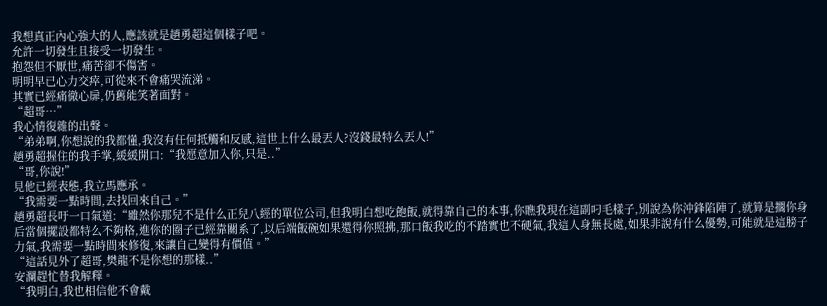我想真正內心強大的人,應該就是趙勇超這個樣子吧。
允許一切發生且接受一切發生。
抱怨但不厭世,痛苦卻不傷害。
明明早已心力交瘁,可從來不會痛哭流涕。
其實已經痛徹心扉,仍舊能笑著面對。
“超哥…”
我心情復雜的出聲。
“弟弟啊,你想說的我都懂,我沒有任何抵觸和反感,這世上什么最丟人?沒錢最特么丟人!”
趙勇超握住的我手掌,緩緩開口:“我愿意加入你,只是..”
“哥,你說!”
見他已經表態,我立馬應承。
“我需要一點時間,去找回來自己。”
趙勇超長吁一口氣道:“雖然你那兒不是什么正兒八經的單位公司,但我明白想吃飽飯,就得靠自己的本事,你瞧我現在這副叼毛樣子,別說為你沖鋒陷陣了,就算是擱你身后當個擺設都特么不夠格,進你的圈子已經靠關系了,以后端飯碗如果還得你照拂,那口飯我吃的不踏實也不硬氣,我這人身無長處,如果非說有什么優勢,可能就是這膀子力氣,我需要一點時間來修復,來讓自己變得有價值。”
“這話見外了超哥,樊龍不是你想的那樣..”
安瀾趕忙替我解釋。
“我明白,我也相信他不會戴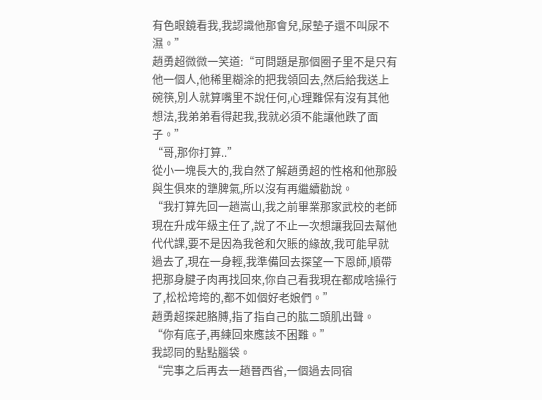有色眼鏡看我,我認識他那會兒,尿墊子還不叫尿不濕。”
趙勇超微微一笑道:“可問題是那個圈子里不是只有他一個人,他稀里糊涂的把我領回去,然后給我送上碗筷,別人就算嘴里不說任何,心理難保有沒有其他想法,我弟弟看得起我,我就必須不能讓他跌了面子。”
“哥,那你打算..”
從小一塊長大的,我自然了解趙勇超的性格和他那股與生俱來的犟脾氣,所以沒有再繼續勸說。
“我打算先回一趟嵩山,我之前畢業那家武校的老師現在升成年級主任了,說了不止一次想讓我回去幫他代代課,要不是因為我爸和欠賬的緣故,我可能早就過去了,現在一身輕,我準備回去探望一下恩師,順帶把那身腱子肉再找回來,你自己看我現在都成啥操行了,松松垮垮的,都不如個好老娘們。”
趙勇超探起胳膊,指了指自己的肱二頭肌出聲。
“你有底子,再練回來應該不困難。”
我認同的點點腦袋。
“完事之后再去一趟晉西省,一個過去同宿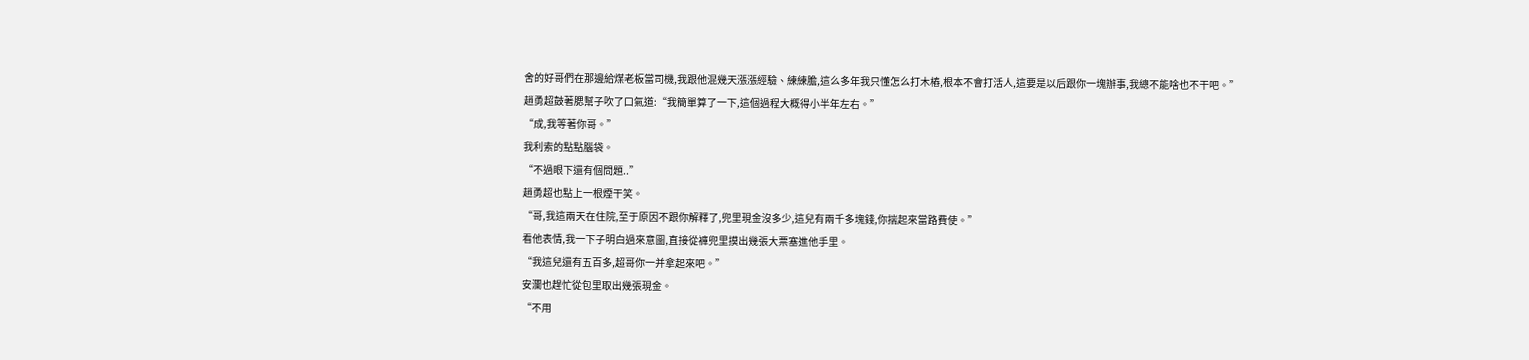舍的好哥們在那邊給煤老板當司機,我跟他混幾天漲漲經驗、練練膽,這么多年我只懂怎么打木樁,根本不會打活人,這要是以后跟你一塊辦事,我總不能啥也不干吧。”
趙勇超鼓著腮幫子吹了口氣道:“我簡單算了一下,這個過程大概得小半年左右。”
“成,我等著你哥。”
我利索的點點腦袋。
“不過眼下還有個問題..”
趙勇超也點上一根煙干笑。
“哥,我這兩天在住院,至于原因不跟你解釋了,兜里現金沒多少,這兒有兩千多塊錢,你揣起來當路費使。”
看他表情,我一下子明白過來意圖,直接從褲兜里摸出幾張大票塞進他手里。
“我這兒還有五百多,超哥你一并拿起來吧。”
安瀾也趕忙從包里取出幾張現金。
“不用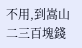不用,到嵩山二三百塊錢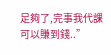足夠了,完事我代課可以賺到錢..”